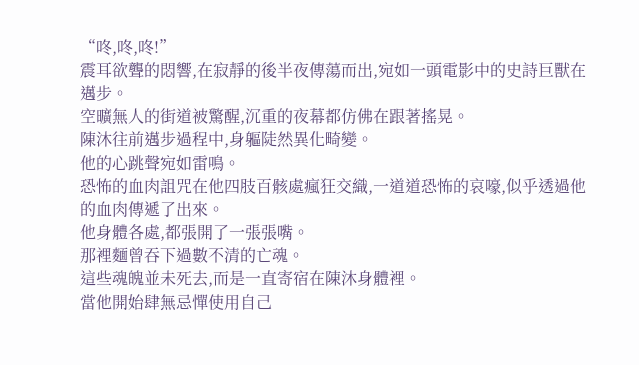“咚,咚,咚!”
震耳欲聾的悶響,在寂靜的後半夜傳蕩而出,宛如一頭電影中的史詩巨獸在邁步。
空曠無人的街道被驚醒,沉重的夜幕都仿佛在跟著搖晃。
陳沐往前邁步過程中,身軀陡然異化畸變。
他的心跳聲宛如雷鳴。
恐怖的血肉詛咒在他四肢百骸處瘋狂交織,一道道恐怖的哀嚎,似乎透過他的血肉傳遞了出來。
他身體各處,都張開了一張張嘴。
那裡麵曾吞下過數不清的亡魂。
這些魂魄並未死去,而是一直寄宿在陳沐身體裡。
當他開始肆無忌憚使用自己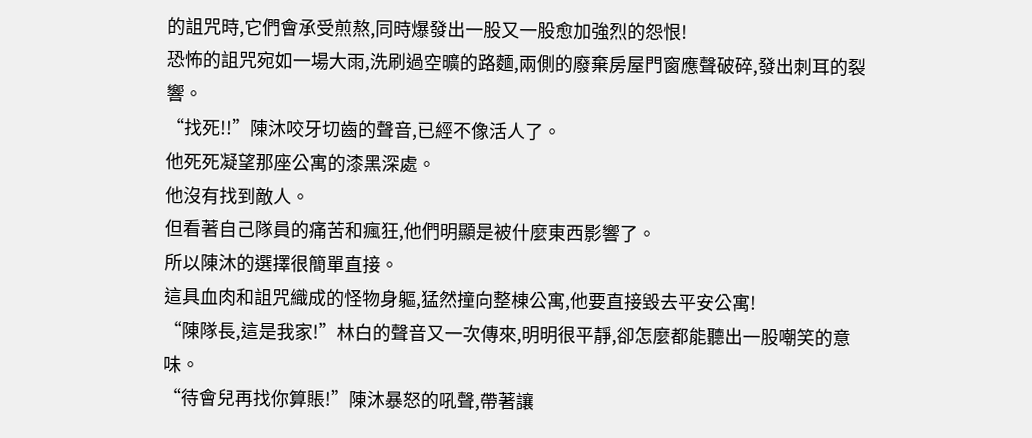的詛咒時,它們會承受煎熬,同時爆發出一股又一股愈加強烈的怨恨!
恐怖的詛咒宛如一場大雨,洗刷過空曠的路麵,兩側的廢棄房屋門窗應聲破碎,發出刺耳的裂響。
“找死!!”陳沐咬牙切齒的聲音,已經不像活人了。
他死死凝望那座公寓的漆黑深處。
他沒有找到敵人。
但看著自己隊員的痛苦和瘋狂,他們明顯是被什麼東西影響了。
所以陳沐的選擇很簡單直接。
這具血肉和詛咒織成的怪物身軀,猛然撞向整棟公寓,他要直接毀去平安公寓!
“陳隊長,這是我家!”林白的聲音又一次傳來,明明很平靜,卻怎麼都能聽出一股嘲笑的意味。
“待會兒再找你算賬!”陳沐暴怒的吼聲,帶著讓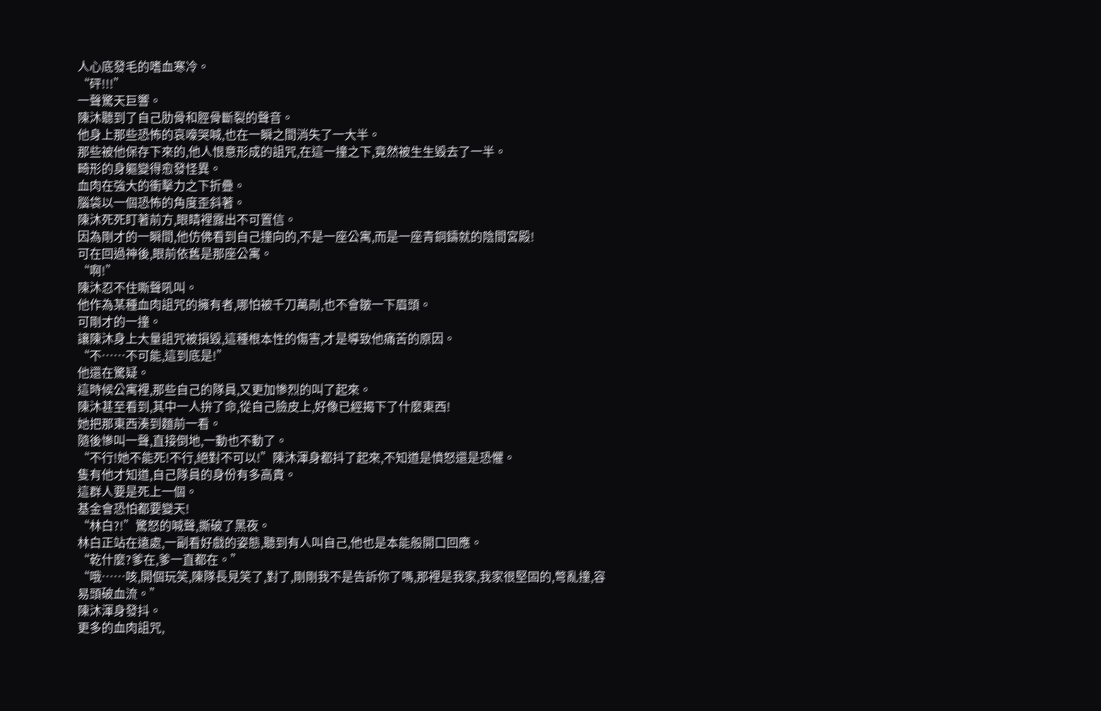人心底發毛的嗜血寒冷。
“砰!!!”
一聲驚天巨響。
陳沐聽到了自己肋骨和脛骨斷裂的聲音。
他身上那些恐怖的哀嚎哭喊,也在一瞬之間消失了一大半。
那些被他保存下來的,他人恨意形成的詛咒,在這一撞之下,竟然被生生毀去了一半。
畸形的身軀變得愈發怪異。
血肉在強大的衝擊力之下折疊。
腦袋以一個恐怖的角度歪斜著。
陳沐死死盯著前方,眼睛裡露出不可置信。
因為剛才的一瞬間,他仿佛看到自己撞向的,不是一座公寓,而是一座青銅鑄就的陰間宮殿!
可在回過神後,眼前依舊是那座公寓。
“啊!”
陳沐忍不住嘶聲吼叫。
他作為某種血肉詛咒的擁有者,哪怕被千刀萬剮,也不會皺一下眉頭。
可剛才的一撞。
讓陳沐身上大量詛咒被損毀,這種根本性的傷害,才是導致他痛苦的原因。
“不……不可能,這到底是!”
他還在驚疑。
這時候公寓裡,那些自己的隊員,又更加慘烈的叫了起來。
陳沐甚至看到,其中一人拚了命,從自己臉皮上,好像已經揭下了什麼東西!
她把那東西湊到麵前一看。
隨後慘叫一聲,直接倒地,一動也不動了。
“不行!她不能死!不行,絕對不可以!”陳沐渾身都抖了起來,不知道是憤怒還是恐懼。
隻有他才知道,自己隊員的身份有多高貴。
這群人要是死上一個。
基金會恐怕都要變天!
“林白?!”驚怒的喊聲,撕破了黑夜。
林白正站在遠處,一副看好戲的姿態,聽到有人叫自己,他也是本能般開口回應。
“乾什麼?爹在,爹一直都在。”
“哦……咳,開個玩笑,陳隊長見笑了,對了,剛剛我不是告訴你了嗎,那裡是我家,我家很堅固的,彆亂撞,容易頭破血流。”
陳沐渾身發抖。
更多的血肉詛咒,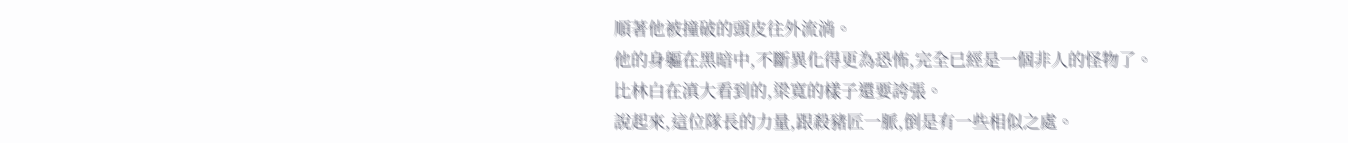順著他被撞破的頭皮往外流淌。
他的身軀在黑暗中,不斷異化得更為恐怖,完全已經是一個非人的怪物了。
比林白在滇大看到的,梁寬的樣子還要誇張。
說起來,這位隊長的力量,跟殺豬匠一脈,倒是有一些相似之處。